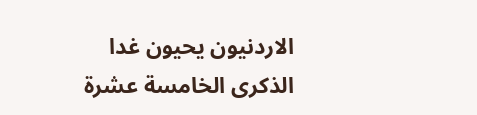الاردنيون يحيون غدا الذكرى الخامسة عشرة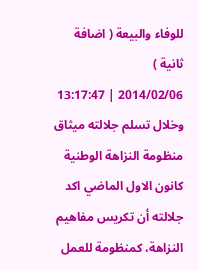للوفاء والبيعة ( اضافة ثانية )
2014/02/06 | 13:17:47
وخلال تسلم جلالته ميثاق منظومة النزاهة الوطنية كانون الاول الماضي اكد جلالته أن تكريس مفاهيم النزاهة، كمنظومة للعمل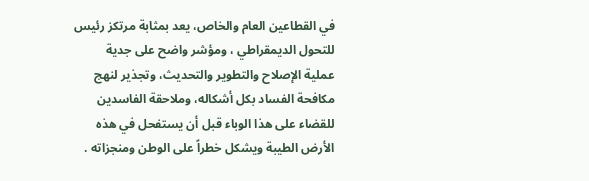في القطاعين العام والخاص، يعد بمثابة مرتكز رئيس للتحول الديمقراطي ، ومؤشر واضح على جدية عملية الإصلاح والتطوير والتحديث، وتجذير لنهج مكافحة الفساد بكل أشكاله، وملاحقة الفاسدين للقضاء على هذا الوباء قبل أن يستفحل في هذه الأرض الطيبة ويشكل خطراً على الوطن ومنجزاته .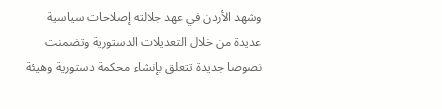وشهد الأردن في عهد جلالته إصلاحات سياسية عديدة من خلال التعديلات الدستورية وتضمنت نصوصا جديدة تتعلق بإنشاء محكمة دستورية وهيئة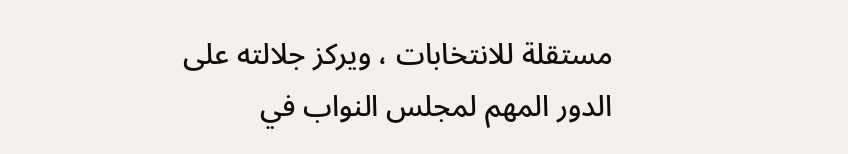مستقلة للانتخابات ، ويركز جلالته على الدور المهم لمجلس النواب في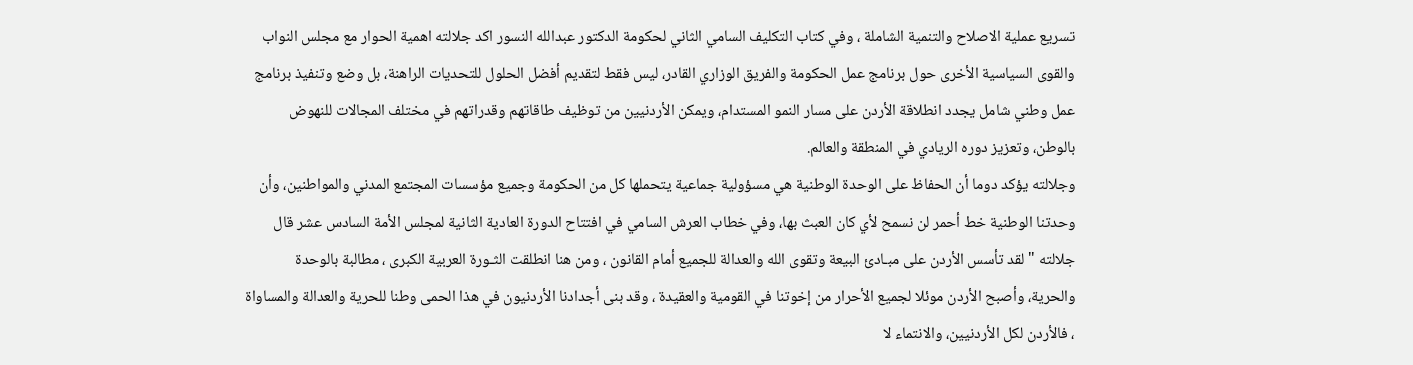تسريع عملية الاصلاح والتنمية الشاملة ، وفي كتاب التكليف السامي الثاني لحكومة الدكتور عبدالله النسور اكد جلالته اهمية الحوار مع مجلس النواب والقوى السياسية الأخرى حول برنامج عمل الحكومة والفريق الوزاري القادر، ليس فقط لتقديم أفضل الحلول للتحديات الراهنة، بل وضع وتنفيذ برنامج عمل وطني شامل يجدد انطلاقة الأردن على مسار النمو المستدام، ويمكن الأردنيين من توظيف طاقاتهم وقدراتهم في مختلف المجالات للنهوض بالوطن، وتعزيز دوره الريادي في المنطقة والعالم.
وجلالته يؤكد دوما أن الحفاظ على الوحدة الوطنية هي مسؤولية جماعية يتحملها كل من الحكومة وجميع مؤسسات المجتمع المدني والمواطنين، وأن وحدتنا الوطنية خط أحمر لن نسمح لأي كان العبث بها، وفي خطاب العرش السامي في افتتاح الدورة العادية الثانية لمجلس الأمة السادس عشر قال جلالته " لقد تأسس الأردن على مبـادئ البيعة وتقوى الله والعدالة للجميع أمام القانون ، ومن هنا انطلقت الثـورة العربية الكبرى ، مطالبة بالوحدة والحرية، وأصبح الأردن موئلا لجميع الأحرار من إخوتنا في القومية والعقيدة ، وقد بنى أجدادنا الأردنيون في هذا الحمى وطنا للحرية والعدالة والمساواة ، فالأردن لكل الأردنيين، والانتماء لا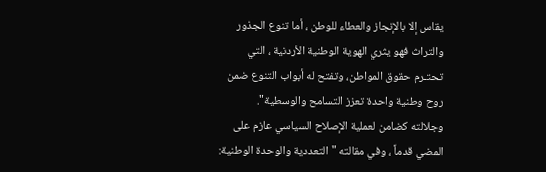يقاس إلا بالإنجاز والعطاء للوطن ، أما تنوع الجذور والتراث فهو يثري الهوية الوطنية الأردنية ، التي تحتـرم حقوق المواطن، وتفتح له أبواب التنوع ضمن روح وطنية واحدة تعزز التسامح والوسطية".
وجلالته كضامن لعملية الإصلاح السياسي عازم على المضي قدماً ، وفي مقالته "التعددية والوحدة الوطنية: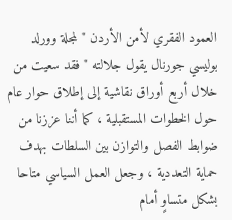العمود الفقري لأمن الأردن " لمجلة وورلد بوليسي جورنال يقول جلالته " فقد سعيت من خلال أربع أوراق نقاشية إلى إطلاق حوار عام حول الخطوات المستقبلية ، كما أننا عززنا من ضوابط الفصل والتوازن بين السلطات بهدف حماية التعددية ، وجعل العمل السياسي متاحا بشكل متساوٍ أمام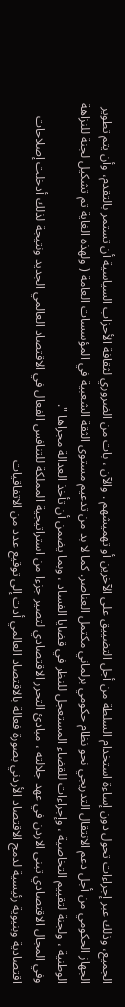الجميع، وذلك عبر إجراءات تحول دون إساءة استخدام السلطة من أجل التضييق على الآخرين أو تهميشهم . والآن ، بات من الضروري لثقافة الأحزاب السياسية أن تستمر بالتقدم، وأن يتم تطوير الجهاز الحكومي من أجل دعم الانتقال التدريجي نحو نظام حكومي برلماني مكتمل العناصر. كما لا بد من تدعيم مستوى الثقة الشعبية في المؤسسات العامة ( ولهذه الغاية تم تشكيل لجنة للنزاهة الوطنية ، ولجنة لتقييم التخاصية ، وإجراءات للقضاء المستعجل للنظر في قضايا الفساد ، وبما يضمن أن تأخذ العدالة مجراها ".
وفي المجال الاقتصادي تبنى الاردن في عهد جلالته ، مبادئ التحرر الاقتصادي لتصير جزءا من استراتيجية المملكة للتنافس الفعال في الاقتصاد العالمي الجديد ونتيجة لذلك أدخلت إصلاحات اقتصادية وبنيوية رئيسية لدمج الاقتصاد الأردني بصورة فعالة بالاقتصاد العالمي أدت إلى توقيع عدد من الاتفاقيات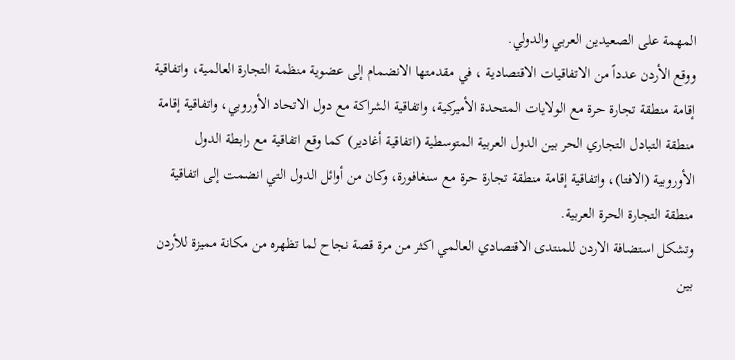المهمة على الصعيدين العربي والدولي.
ووقع الأردن عدداً من الاتفاقيات الاقتصادية ، في مقدمتها الانضمام إلى عضوية منظمة التجارة العالمية، واتفاقية إقامة منطقة تجارة حرة مع الولايات المتحدة الأميركية، واتفاقية الشراكة مع دول الاتحاد الأوروبي، واتفاقية إقامة منطقة التبادل التجاري الحر بين الدول العربية المتوسطية (اتفاقية أغادير) كما وقع اتفاقية مع رابطة الدول الأوروبية (الافتا)، واتفاقية إقامة منطقة تجارة حرة مع سنغافورة، وكان من أوائل الدول التي انضمت إلى اتفاقية منطقة التجارة الحرة العربية.
وتشكل استضافة الاردن للمنتدى الاقتصادي العالمي اكثر من مرة قصة نجاح لما تظهره من مكانة مميزة للأردن بين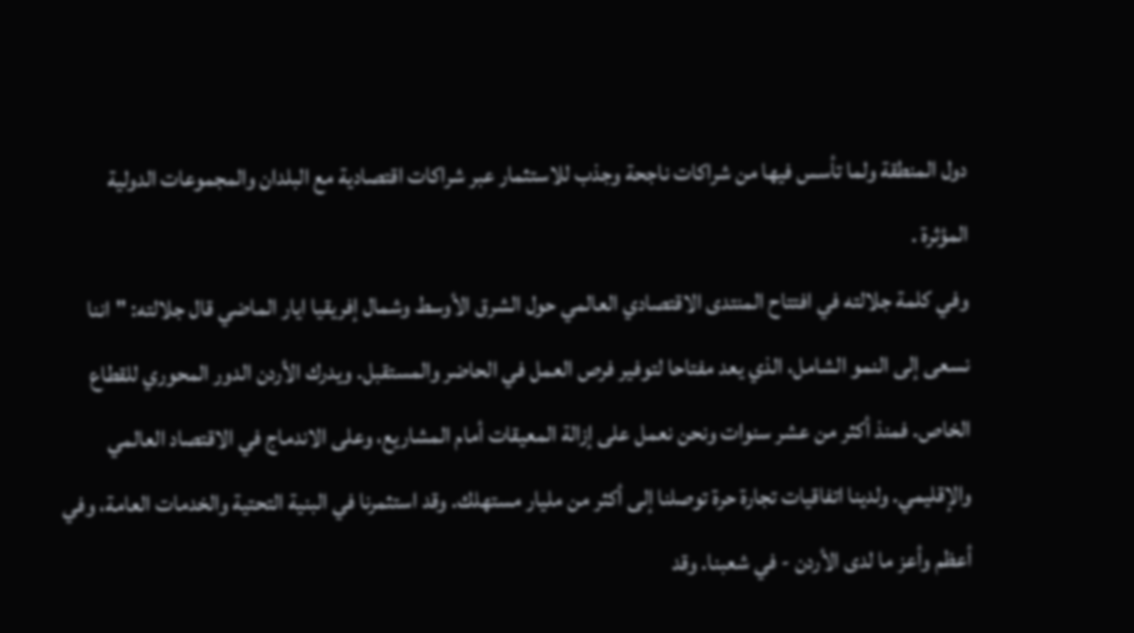دول المنطقة ولما تأسس فيها من شراكات ناجحة وجذب للاستثمار عبر شراكات اقتصادية مع البلدان والمجموعات الدولية المؤثرة .
وفي كلمة جلالته في افتتاح المنتدى الاقتصادي العالمي حول الشرق الأوسط وشمال إفريقيا ايار الماضي قال جلالته: "اننا نسعى إلى النمو الشامل، الذي يعد مفتاحا لتوفير فرص العمل في الحاضر والمستقبل. ويدرك الأردن الدور المحوري للقطاع الخاص. فمنذ أكثر من عشر سنوات ونحن نعمل على إزالة المعيقات أمام المشاريع، وعلى الاندماج في الاقتصاد العالمي والإقليمي. ولدينا اتفاقيات تجارة حرة توصلنا إلى أكثر من مليار مستهلك. وقد استثمرنا في البنية التحتية والخدمات العامة، وفي أعظم وأعز ما لدى الأردن - في شعبنا. وقد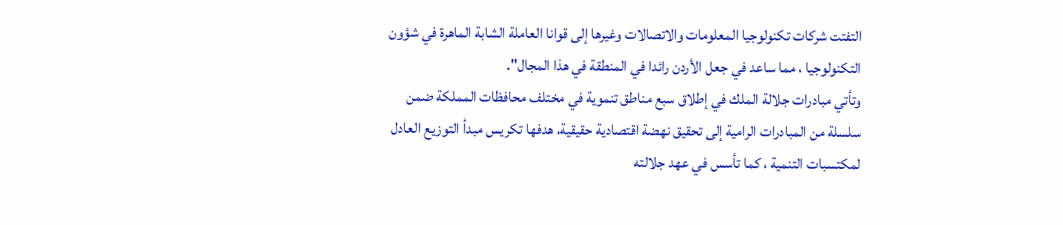التفتت شركات تكنولوجيا المعلومات والاتصالات وغيرها إلى قوانا العاملة الشابة الماهرة في شؤون التكنولوجيا ، مما ساعد في جعل الأردن رائدا في المنطقة في هذا المجال".
وتأتي مبادرات جلالة الملك في إطلاق سبع مناطق تنموية في مختلف محافظات المملكة ضمن سلسلة من المبادرات الرامية إلى تحقيق نهضة اقتصادية حقيقية، هدفها تكريس مبدأ التوزيع العادل لمكتسبات التنمية ، كما تأسس في عهد جلالته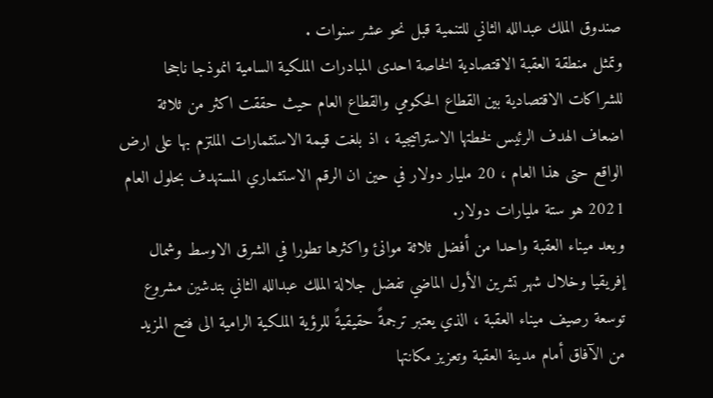صندوق الملك عبدالله الثاني للتنمية قبل نحو عشر سنوات .
وتمثل منطقة العقبة الاقتصادية الخاصة احدى المبادرات الملكية السامية انموذجا ناجحا للشراكات الاقتصادية بين القطاع الحكومي والقطاع العام حيث حققت اكثر من ثلاثة اضعاف الهدف الرئيس لخطتها الاستراتيجية ، اذ بلغت قيمة الاستثمارات الملتزم بها على ارض الواقع حتى هذا العام ، 20 مليار دولار في حين ان الرقم الاستثماري المستهدف بحلول العام 2021 هو ستة مليارات دولار.
ويعد ميناء العقبة واحدا من أفضل ثلاثة موانئ واكثرها تطورا في الشرق الاوسط وشمال إفريقيا وخلال شهر تشرين الأول الماضي تفضل جلالة الملك عبدالله الثاني بتدشين مشروع توسعة رصيف ميناء العقبة ، الذي يعتبر ترجمةً حقيقيةً للرؤية الملكية الرامية الى فتح المزيد من الآفاق أمام مدينة العقبة وتعزيز مكانتها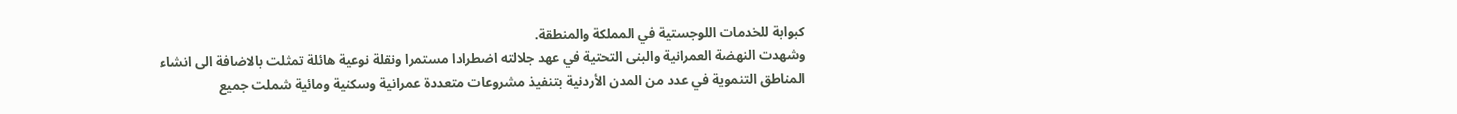كبوابة للخدمات اللوجستية في المملكة والمنطقة.
وشهدت النهضة العمرانية والبنى التحتية في عهد جلالته اضطرادا مستمرا ونقلة نوعية هائلة تمثلت بالاضافة الى انشاء المناطق التنموية في عدد من المدن الأردنية بتنفيذ مشروعات متعددة عمرانية وسكنية ومائية شملت جميع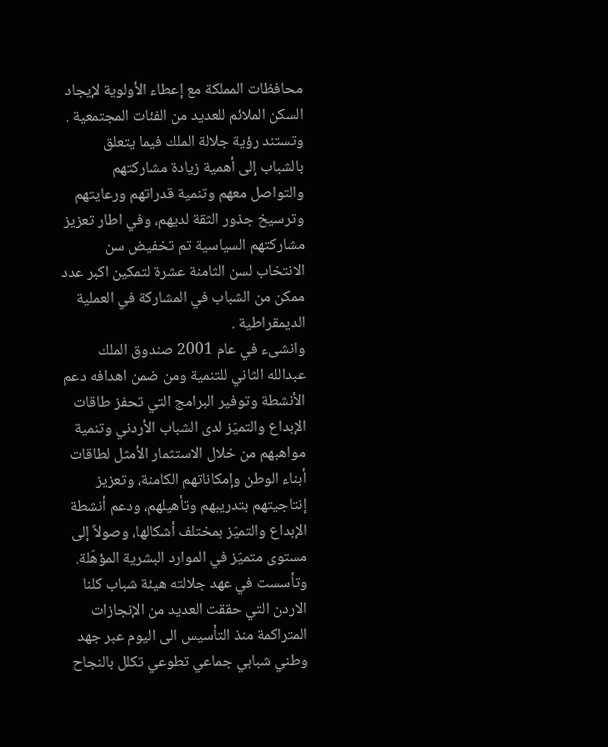محافظات المملكة مع إعطاء الأولوية لإيجاد السكن الملائم للعديد من الفئات المجتمعية .
وتستند رؤية جلالة الملك فيما يتعلق بالشباب إلى أهمية زيادة مشاركتهم والتواصل معهم وتنمية قدراتهم ورعايتهم وترسيخ جذور الثقة لديهم، وفي اطار تعزيز مشاركتهم السياسية تم تخفيض سن الانتخاب لسن الثامنة عشرة لتمكين اكبر عدد ممكن من الشباب في المشاركة في العملية الديمقراطية .
وانشىء في عام 2001 صندوق الملك عبدالله الثاني للتنمية ومن ضمن اهدافه دعم الأنشطة وتوفير البرامج التي تحفز طاقات الإبداع والتميّز لدى الشباب الأردني وتنمية مواهبهم من خلال الاستثمار الأمثل لطاقات أبناء الوطن وإمكاناتهم الكامنة، وتعزيز إنتاجيتهم بتدريبهم وتأهيلهم، ودعم أنشطة الإبداع والتميّز بمختلف أشكالها، وصولاً إلى مستوى متميّز في الموارد البشرية المؤهّلة.
وتأسست في عهد جلالته هيئة شباب كلنا الاردن التي حققت العديد من الإنجازات المتراكمة منذ التأسيس الى اليوم عبر جهد وطني شبابي جماعي تطوعي تكلل بالنجاح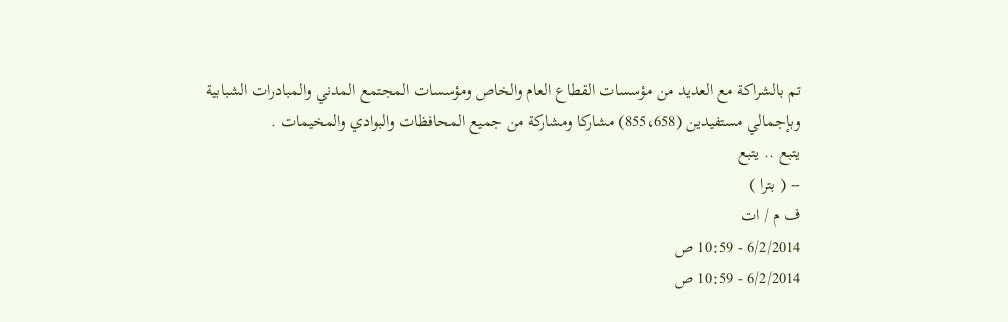تم بالشراكة مع العديد من مؤسسات القطاع العام والخاص ومؤسسات المجتمع المدني والمبادرات الشبابية وبإجمالي مستفيدين (855،658) مشاركا ومشاركة من جميع المحافظات والبوادي والمخيمات .
يتبع .. يتبع
-- ( بترا )
ف م / ات
6/2/2014 - 10:59 ص
6/2/2014 - 10:59 ص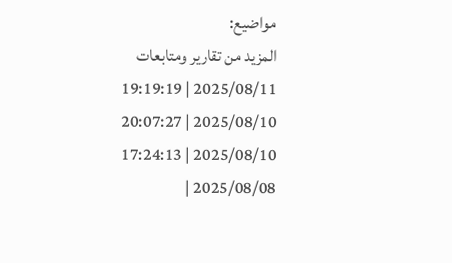مواضيع:
المزيد من تقارير ومتابعات
2025/08/11 | 19:19:19
2025/08/10 | 20:07:27
2025/08/10 | 17:24:13
2025/08/08 |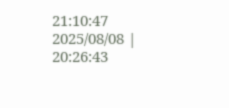21:10:47
2025/08/08 | 20:26:43